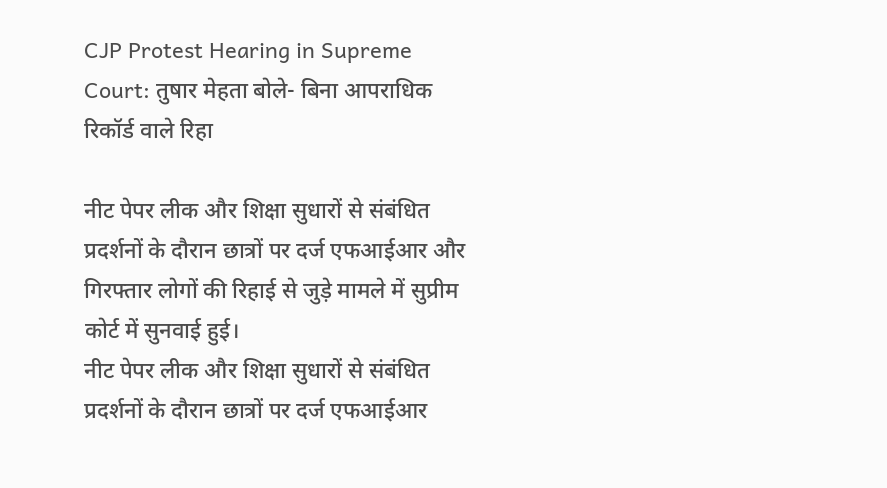CJP Protest Hearing in Supreme Court: तुषार मेहता बोले- बिना आपराधिक रिकॉर्ड वाले रिहा

नीट पेपर लीक और शिक्षा सुधारों से संबंधित प्रदर्शनों के दौरान छात्रों पर दर्ज एफआईआर और गिरफ्तार लोगों की रिहाई से जुड़े मामले में सुप्रीम कोर्ट में सुनवाई हुई।
नीट पेपर लीक और शिक्षा सुधारों से संबंधित प्रदर्शनों के दौरान छात्रों पर दर्ज एफआईआर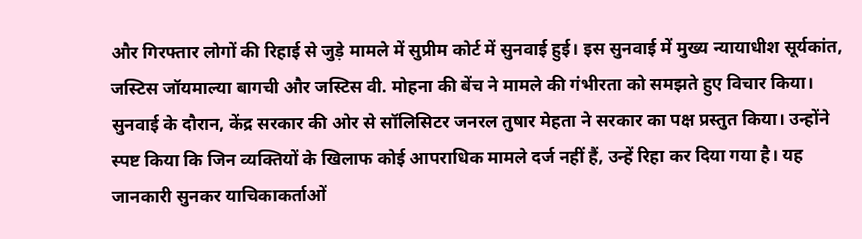और गिरफ्तार लोगों की रिहाई से जुड़े मामले में सुप्रीम कोर्ट में सुनवाई हुई। इस सुनवाई में मुख्य न्यायाधीश सूर्यकांत, जस्टिस जॉयमाल्या बागची और जस्टिस वी. मोहना की बेंच ने मामले की गंभीरता को समझते हुए विचार किया। सुनवाई के दौरान, केंद्र सरकार की ओर से सॉलिसिटर जनरल तुषार मेहता ने सरकार का पक्ष प्रस्तुत किया। उन्होंने स्पष्ट किया कि जिन व्यक्तियों के खिलाफ कोई आपराधिक मामले दर्ज नहीं हैं, उन्हें रिहा कर दिया गया है। यह जानकारी सुनकर याचिकाकर्ताओं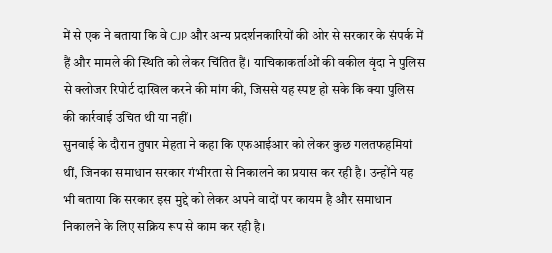में से एक ने बताया कि वे CJP और अन्य प्रदर्शनकारियों की ओर से सरकार के संपर्क में हैं और मामले की स्थिति को लेकर चिंतित हैं। याचिकाकर्ताओं की वकील वृंदा ने पुलिस से क्लोजर रिपोर्ट दाखिल करने की मांग की, जिससे यह स्पष्ट हो सके कि क्या पुलिस की कार्रवाई उचित थी या नहीं।
सुनवाई के दौरान तुषार मेहता ने कहा कि एफआईआर को लेकर कुछ गलतफहमियां थीं, जिनका समाधान सरकार गंभीरता से निकालने का प्रयास कर रही है। उन्होंने यह भी बताया कि सरकार इस मुद्दे को लेकर अपने वादों पर कायम है और समाधान निकालने के लिए सक्रिय रूप से काम कर रही है।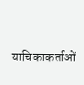याचिकाकर्ताओं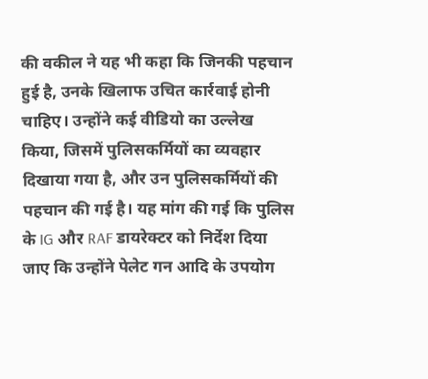की वकील ने यह भी कहा कि जिनकी पहचान हुई है, उनके खिलाफ उचित कार्रवाई होनी चाहिए। उन्होंने कई वीडियो का उल्लेख किया, जिसमें पुलिसकर्मियों का व्यवहार दिखाया गया है, और उन पुलिसकर्मियों की पहचान की गई है। यह मांग की गई कि पुलिस के IG और RAF डायरेक्टर को निर्देश दिया जाए कि उन्होंने पेलेट गन आदि के उपयोग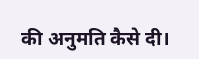की अनुमति कैसे दी।